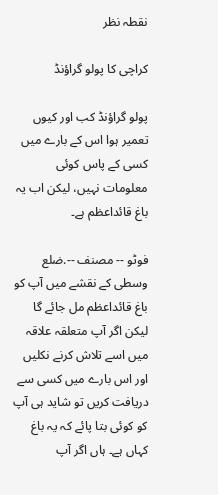نقطہ نظر

کراچی کا پولو گراؤنڈ

پولو گراؤنڈ کب اور کیوں تعمیر ہوا اس کے بارے میں کسی کے پاس کوئی معلومات نہیں، لیکن اب یہ باغ قائداعظم ہے۔

فوٹو -- مصنف --.ضلع وسطی کے نقشے میں آپ کو باغ قائداعظم مل جائے گا لیکن اگر آپ متعلقہ علاقہ میں اسے تلاش کرنے نکلیں اور اس بارے میں کسی سے دریافت کریں تو شاید ہی آپ کو کوئی بتا پائے کہ یہ باغ کہاں ہے۔ ہاں اگر آپ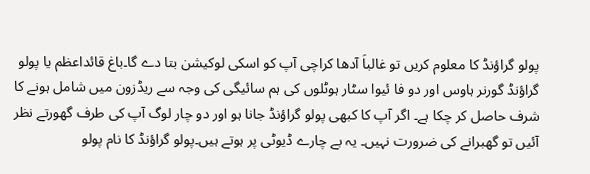پولو گراؤنڈ کا معلوم کریں تو غالباَ آدھا کراچی آپ کو اسکی لوکیشن بتا دے گا۔باغ قائداعظم یا پولو گراؤنڈ گورنر ہاوس اور دو فا ئیوا سٹار ہوٹلوں کی ہم سائیگی کی وجہ سے ریڈزون میں شامل ہونے کا شرف حاصل کر چکا ہے۔ اگر آپ کا کبھی پولو گراؤنڈ جانا ہو اور دو چار لوگ آپ کی طرف گھورتے نظر آئیں تو گھبرانے کی ضرورت نہیں۔ یہ بے چارے ڈیوٹی پر ہوتے ہیں۔پولو گراؤنڈ کا نام پولو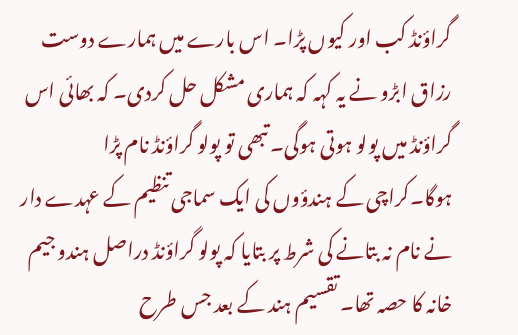گراؤنڈ کب اور کیوں پڑا۔ اس بارے میں ہمارے دوست رزاق ابڑو نے یہ کہہ کہ ہماری مشکل حل کردی۔ کہ بھائی اس گراؤنڈ میں پولو ہوتی ہوگی۔ تبھی تو پولو گراؤنڈ نام پڑا ہوگا۔کراچی کے ہندؤوں کی ایک سماجی تنظیم کے عہدے دار نے نام نہ بتانے کی شرط پر بتایا کہ پولو گراؤنڈ دراصل ہندو جیم خانہ کا حصہ تھا۔ تقسیم ہند کے بعد جس طرح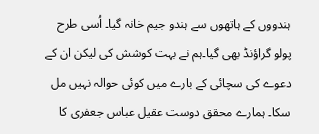ہندووں کے ہاتھوں سے ہندو جیم خانہ گیا۔ اُسی طرح پولو گراؤنڈ بھی گیا۔ہم نے بہت کوشش کی لیکن ان کے دعوے کی سچائی کے بارے میں کوئی حوالہ نہیں مل سکا۔ ہمارے محقق دوست عقیل عباس جعفری کا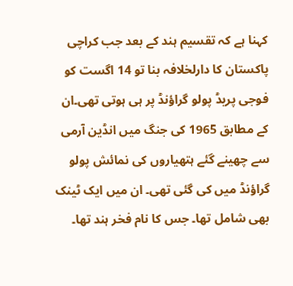کہنا ہے کہ تقسیم ہند کے بعد جب کراچی پاکستان کا دارلخلافہ بنا تو 14 اگست کو فوجی پریڈ پولو گراؤنڈ پر ہی ہوتی تھی۔ان کے مطابق 1965 کی جنگ میں انڈین آرمی سے چھینے گئے ہتھیاروں کی نمائش پولو گراؤنڈ میں کی گئی تھی۔ ان میں ایک ٹینک بھی شامل تھا۔ جس کا نام فخر ہند تھا۔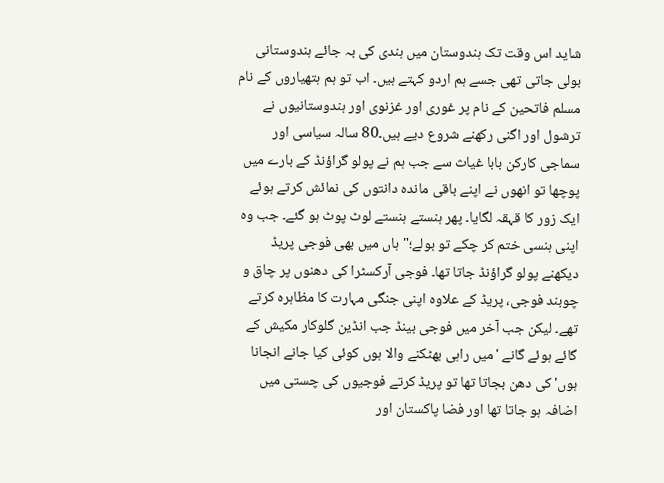شاید اس وقت تک ہندوستان میں ہندی کی بہ جائے ہندوستانی بولی جاتی تھی جسے ہم اردو کہتے ہیں۔ اب تو ہم ہتھیاروں کے نام مسلم فاتحین کے نام پر غوری اور غزنوی اور ہندوستانیوں نے ترشول اور اگنی رکھنے شروع دیے ہیں۔80 سالہ سیاسی اور سماجی کارکن بابا غیاث سے جب ہم نے پولو گراؤنڈ کے بارے میں پوچھا تو انھوں نے اپنے باقی ماندہ دانتوں کی نمائش کرتے ہوئے ایک زور کا قہقہ لگایا۔ پھر ہنستے ہنستے لوٹ پوٹ ہو گئے۔ جب وہ اپنی ہنسی ختم کر چکے تو بولے؛"ہاں میں بھی فوجی پریڈ دیکھنے پولو گراؤنڈ جاتا تھا۔ فوجی آرکسٹرا کی دھنوں پر چاق و چوبند فوجی، پریڈ کے علاوہ اپنی جنگی مہارت کا مظاہرہ کرتے تھے۔ لیکن جب آخر میں فوجی بینڈ جب انڈین گلوکار مکیش کے گائے ہوئے گانے 'میں راہی بھٹکنے والا ہوں کوئی کیا جانے انجانا ہوں' کی دھن بجاتا تھا تو پریڈ کرتے فوجیوں کی چستی میں اضافہ ہو جاتا تھا اور فضا پاکستان اور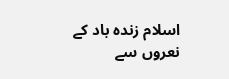اسلام زندہ باد کے نعروں سے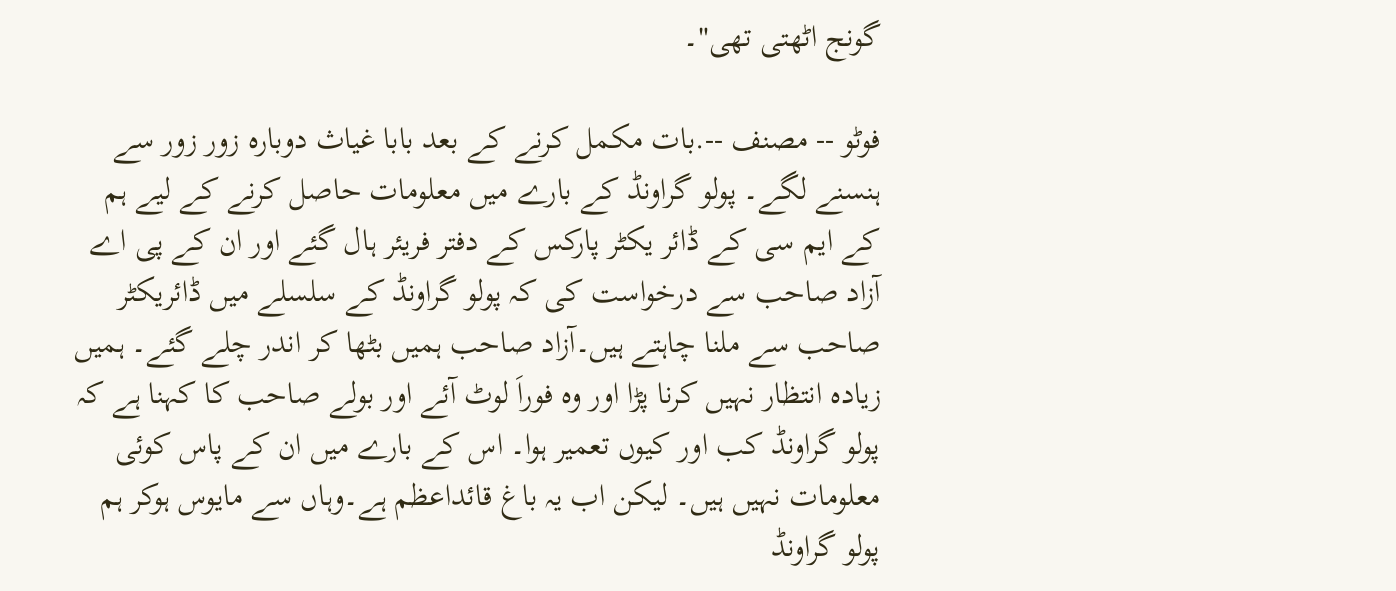گونج اٹھتی تھی"۔

فوٹو -- مصنف --.بات مکمل کرنے کے بعد بابا غیاث دوبارہ زور زور سے ہنسنے لگے۔ پولو گراونڈ کے بارے میں معلومات حاصل کرنے کے لیے ہم کے ایم سی کے ڈائر یکٹر پارکس کے دفتر فریئر ہال گئے اور ان کے پی اے آزاد صاحب سے درخواست کی کہ پولو گراونڈ کے سلسلے میں ڈائریکٹر صاحب سے ملنا چاہتے ہیں۔آزاد صاحب ہمیں بٹھا کر اندر چلے گئے۔ ہمیں زیادہ انتظار نہیں کرنا پڑا اور وہ فوراَ لوٹ آئے اور بولے صاحب کا کہنا ہے کہ پولو گراونڈ کب اور کیوں تعمیر ہوا۔ اس کے بارے میں ان کے پاس کوئی معلومات نہیں ہیں۔ لیکن اب یہ باغ قائداعظم ہے۔وہاں سے مایوس ہوکر ہم پولو گراونڈ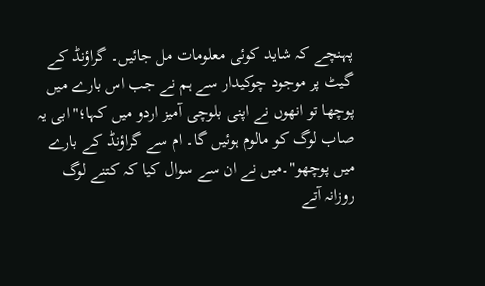پہنچے کہ شاید کوئی معلومات مل جائیں۔ گراؤنڈ کے گیٹ پر موجود چوکیدار سے ہم نے جب اس بارے میں پوچھا تو انھوں نے اپنی بلوچی آمیز اردو میں کہا؛"ابی یہ صاب لوگ کو مالوم ہوئیں گا۔ ام سے گراؤنڈ کے بارے میں پوچھو"۔میں نے ان سے سوال کیا کہ کتنے لوگ روزانہ آتے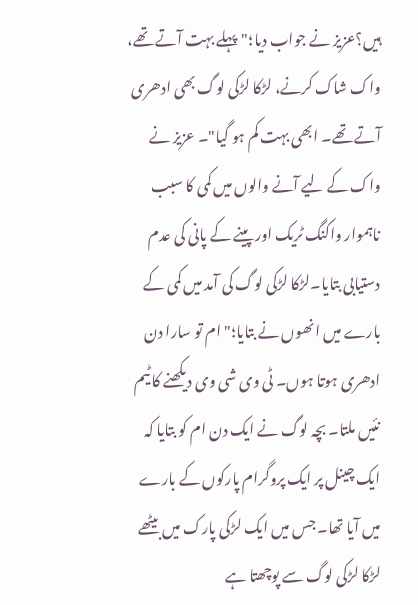ہیں؟عزیز نے جواب دیا؛"پہلے بہت آتے تھے، واک شاک کرنے، لڑکا لڑکی لوگ بھی ادھری آتے تھے۔ ابھی بہت کم ہو گیا"۔ عزیز نے واک کے لیے آنے والوں میں کمی کا سبب ناہموار واکنگ ٹریک اور پینے کے پانی کی عدم دستیابی بتایا۔لڑکا لڑکی لوگ کی آمد میں کمی کے بارے میں انھوں نے بتایا؛"ام تو سارا دن ادھری ہوتا ہوں۔ ٹی وی شی وی دیکھنے کا ٹیم نئیں ملتا۔ بچہ لوگ نے ایک دن ام کو بتایا کہ ایک چینل پر ایک پروگرام پارکوں کے بارے میں آیا تھا۔ جس میں ایک لڑکی پارک میں بیٹھے لڑکا لڑکی لوگ سے پوچھتا ہے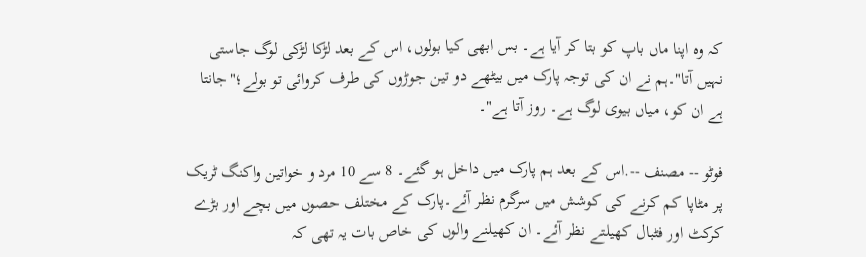کہ وہ اپنا ماں باپ کو بتا کر آیا ہے۔ بس ابھی کیا بولوں، اس کے بعد لڑکا لڑکی لوگ جاستی نہیں آتا"۔ہم نے ان کی توجہ پارک میں بیٹھے دو تین جوڑوں کی طرف کروائی تو بولے؛"جانتا ہے ان کو، میاں بیوی لوگ ہے۔ روز آتا ہے"۔

فوٹو -- مصنف --.اس کے بعد ہم پارک میں داخل ہو گئے۔ 8 سے 10 مرد و خواتین واکنگ ٹریک پر مٹاپا کم کرنے کی کوشش میں سرگرم نظر آئے۔پارک کے مختلف حصوں میں بچے اور بڑے کرکٹ اور فٹبال کھیلتے نظر آئے۔ ان کھیلنے والوں کی خاص بات یہ تھی کہ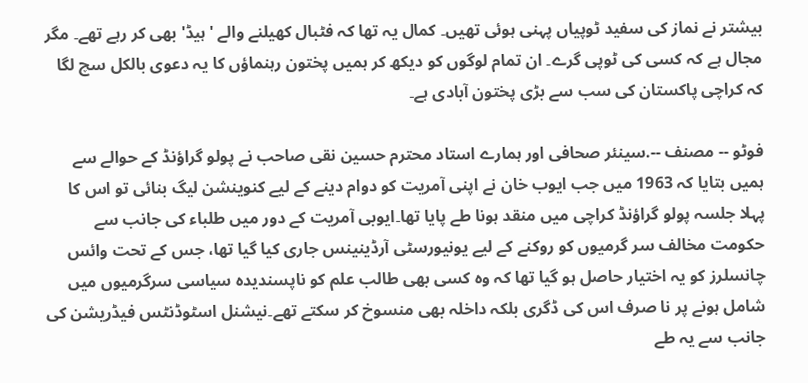بیشتر نے نماز کی سفید ٹوپیاں پہنی ہوئی تھیں۔ کمال یہ تھا کہ فٹبال کھیلنے والے 'ہیڈ' بھی کر رہے تھے۔ مگر مجال ہے کہ کسی کی ٹوپی گرے۔ ان تمام لوگوں کو دیکھ کر ہمیں پختون رہنماؤں کا یہ دعوی بالکل سچ لگا کہ کراچی پاکستان کی سب سے بڑی پختون آبادی ہے۔

فوٹو -- مصنف --.سینئر صحافی اور ہمارے استاد محترم حسین نقی صاحب نے پولو گراؤنڈ کے حوالے سے ہمیں بتایا کہ 1963 میں جب ایوب خان نے اپنی آمریت کو دوام دینے کے لیے کنوینشن لیگ بنائی تو اس کا پہلا جلسہ پولو گراؤنڈ کراچی میں منقد ہونا طے پایا تھا۔ایوبی آمریت کے دور میں طلباء کی جانب سے حکومت مخالف سر گرمیوں کو روکنے کے لیے یونیورسٹی آرڈینینس جاری کیا گیا تھا، جس کے تحت وائس چانسلرز کو یہ اختیار حاصل ہو گیا تھا کہ وہ کسی بھی طالب علم کو ناپسندیدہ سیاسی سرگرمیوں میں شامل ہونے پر نا صرف اس کی ڈگری بلکہ داخلہ بھی منسوخ کر سکتے تھے۔نیشنل اسٹوڈنٹس فیڈریشن کی جانب سے یہ طے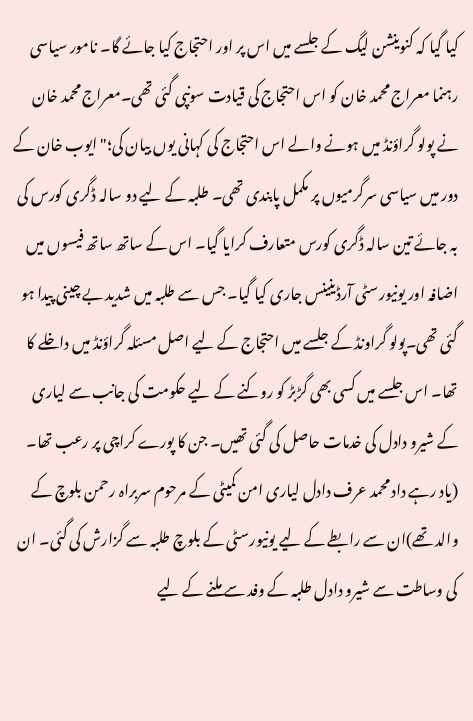کیا گیا کہ کنوینشن لیگ کے جلسے میں اس پر اور احتجاج کیا جائے گا۔ نامور سیاسی رہنما معراج محمد خان کو اس احتجاج کی قیادت سونپی گئی تھی۔معراج محمد خان نے پولو گراؤنڈ میں ہونے والے اس احتجاج کی کہانی یوں بیان کی؛"ایوب خان کے دور میں سیاسی سرگرمیوں پر مکمل پابندی تھی۔ طلبہ کے لیے دو سالہ ڈگری کورس کی بہ جائے تین سالہ ڈگری کورس متعارف کرایا گیا۔ اس کے ساتھ ساتھ فیسوں میں اضافہ اور یونیورسٹی آرڈینینس جاری کیا گیا۔ جس سے طلبہ میں شدید بے چینی پیدا ہو گئی تھی۔پولو گراونڈ کے جلسے میں احتجاج کے لیے اصل مسئلہ گراؤنڈ میں داخلے کا تھا۔ اس جلسے میں کسی بھی گڑبڑ کو روکنے کے لیے حکومت کی جانب سے لیاری کے شیرو دادل کی خدمات حاصل کی گئی تھیں۔ جن کا پورے کراچی پر رعب تھا۔ (یاد رہے داد محمد عرف دادل لیاری امن کمیٹی کے مرحوم سربراہ رحمن بلوچ کے والد تھے)ان سے رابطے کے لیے یونیورسٹی کے بلوچ طلبہ سے گزارش کی گئی۔ ان کی وساطت سے شیرو دادل طلبہ کے وفد سے ملنے کے لیے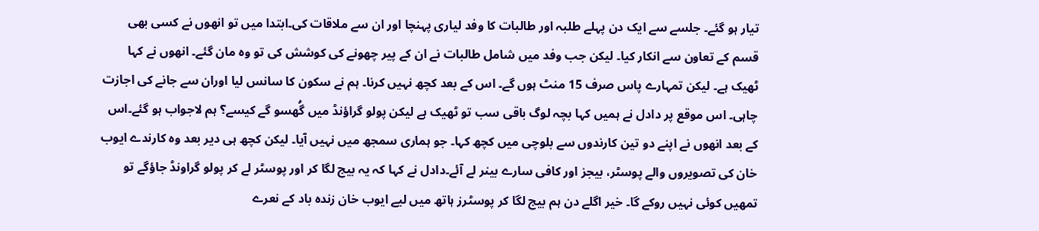تیار ہو گئے۔ جلسے سے ایک دن پہلے طلبہ اور طالبات کا وفد لیاری پہنچا اور ان سے ملاقات کی۔ابتدا میں تو انھوں نے کسی بھی قسم کے تعاون سے انکار کیا۔ لیکن جب وفد میں شامل طالبات نے ان کے پیر چھونے کی کوشش کی تو وہ مان گئے۔ انھوں نے کہا ٹھیک ہے۔ لیکن تمہارے پاس صرف 15 منٹ ہوں گے۔ اس کے بعد کچھ نہیں کرنا۔ ہم نے سکون کا سانس لیا اوران سے جانے کی اجازت چاہی۔ اس موقع پر دادل نے ہمیں کہا بچہ لوگ باقی سب تو ٹھیک ہے لیکن پولو گراؤنڈ میں گُھسو گے کیسے؟ ہم لاجواب ہو گئے۔اس کے بعد انھوں نے اپنے دو تین کارندوں سے بلوچی میں کچھ کہا۔ جو ہماری سمجھ میں نہیں آیا۔ لیکن کچھ ہی دیر بعد وہ کارندے ایوب خان کی تصویروں والے پوسٹر، بیجز اور کافی سارے بینر لے آئے۔دادل نے کہا کہ یہ بیج لگا کر اور پوسٹر لے کر پولو گراونڈ جاؤگے تو تمھیں کوئی نہیں روکے گا۔ خیر اگلے دن ہم بیج لگا کر پوسٹرز ہاتھ میں لیے ایوب خان زندہ باد کے نعرے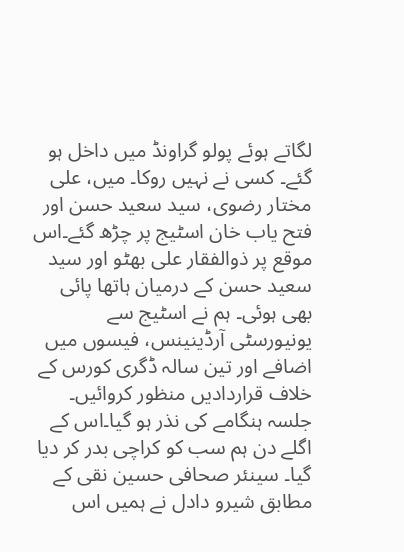لگاتے ہوئے پولو گراونڈ میں داخل ہو گئے۔ کسی نے نہیں روکا۔ میں، علی مختار رضوی، سید سعید حسن اور فتح یاب خان اسٹیج پر چڑھ گئے۔اس موقع پر ذوالفقار علی بھٹو اور سید سعید حسن کے درمیان ہاتھا پائی بھی ہوئی۔ ہم نے اسٹیج سے یونیورسٹی آرڈینینس، فیسوں میں اضافے اور تین سالہ ڈگری کورس کے خلاف قراردادیں منظور کروائیں۔ جلسہ ہنگامے کی نذر ہو گیا۔اس کے اگلے دن ہم سب کو کراچی بدر کر دیا گیا۔ سینئر صحافی حسین نقی کے مطابق شیرو دادل نے ہمیں اس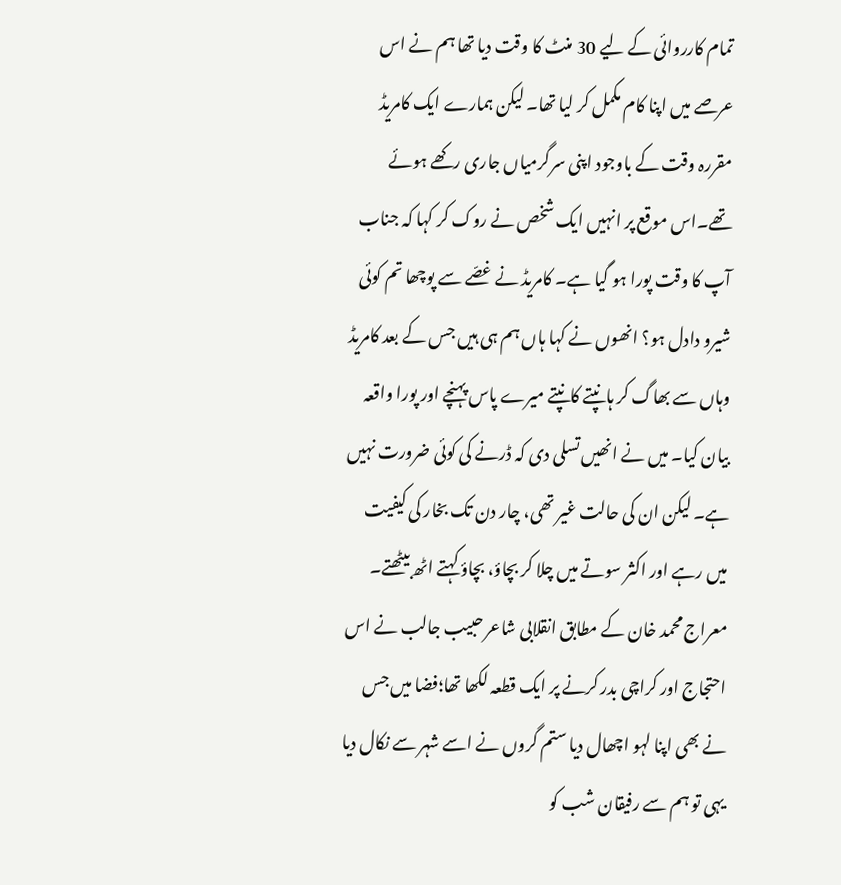تمام کارروائی کے لیے 30 منٹ کا وقت دیا تھا ہم نے اس عرصے میں اپنا کام مکمل کر لیا تھا۔ لیکن ہمارے ایک کامریڈ مقررہ وقت کے باوجود اپنی سرگرمیاں جاری رکھے ہوئے تھے۔اس موقع پر انہیں ایک شخص نے روک کر کہا کہ جناب آپ کا وقت پورا ہو گیا ہے۔ کامریڈ نے غصّے سے پوچھا تم کوئی شیرو دادل ہو؟ انھوں نے کہا ہاں ہم ہی ہیں جس کے بعد کامریڈ وہاں سے بھاگ کر ہانپتے کانپتے میرے پاس پہنچے اور پورا واقعہ بیان کیا۔ میں نے انھیں تسلی دی کہ ڈرنے کی کوئی ضرورت نہیں ہے۔ لیکن ان کی حالت غیر تھی، چار دن تک بخار کی کیفیت میں رہے اور اکثر سوتے میں چلا کر بچاؤ، بچاؤ کہتے اٹھ بیٹھتے۔ معراج محمد خان کے مطابق انقلابی شاعر حبیب جالب نے اس احتجاج اور کراچی بدر کرنے پر ایک قطعہ لکھا تھا؛فضا میں جس نے بھی اپنا لہو اچھال دیا ستم گروں نے اسے شہر سے نکال دیا یہی تو ہم سے رفیقان شب کو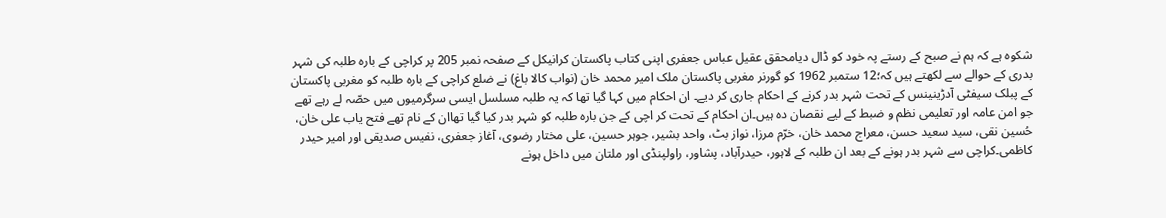شکوہ ہے کہ ہم نے صبح کے رستے پہ خود کو ڈال دیامحقق عقیل عباس جعفری اپنی کتاب پاکستان کرانیکل کے صفحہ نمبر 205 پر کراچی کے بارہ طلبہ کی شہر بدری کے حوالے سے لکھتے ہیں کہ؛12 ستمبر 1962 کو گورنر مغربی پاکستان ملک امیر محمد خان (نواب کالا باغ) نے ضلع کراچی کے بارہ طلبہ کو مغربی پاکستان کے پبلک سیفٹی آدڑینینس کے تحت شہر بدر کرنے کے احکام جاری کر دیے۔ ان احکام میں کہا گیا تھا کہ یہ طلبہ مسلسل ایسی سرگرمیوں میں حصّہ لے رہے تھے جو امن عامہ اور تعلیمی نظم و ضبط کے لیے نقصان دہ ہیں۔ان احکام کے تحت کر اچی کے جن بارہ طلبہ کو شہر بدر کیا گیا تھاان کے نام تھے فتح یاب علی خان، حُسین نقی، سید سعید حسن، معراج محمد خان، خرّم مرزا، نواز بٹ، واحد بشیر، جوہر حسین، علی مختار رضوی، آغاز جعفری، نفیس صدیقی اور امیر حیدر کاظمی۔کراچی سے شہر بدر ہونے کے بعد ان طلبہ کے لاہور، حیدرآباد، پشاور، راولپنڈی اور ملتان میں داخل ہونے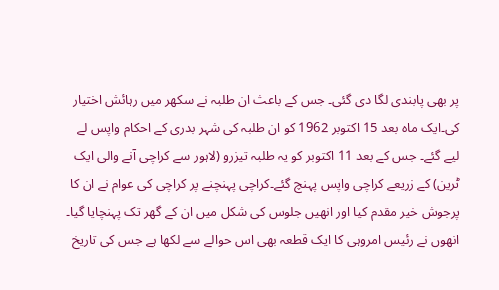پر بھی پابندی لگا دی گئی۔ جس کے باعث ان طلبہ نے سکھر میں رہائش اختیار کی۔ایک ماہ بعد 15 اکتوبر 1962 کو ان طلبہ کی شہر بدری کے احکام واپس لے لیے گئے۔ جس کے بعد 11 اکتوبر کو یہ طلبہ تیزرو (لاہور سے کراچی آنے والی ایک ٹرین) کے زریعے کراچی واپس پہنچ گئے۔کراچی پہنچنے پر کراچی کی عوام نے ان کا پرجوش خیر مقدم کیا اور انھیں جلوس کی شکل میں ان کے گھر تک پہنچایا گیا۔ انھوں نے رئیس امروہی کا ایک قطعہ بھی اس حوالے سے لکھا ہے جس کی تاریخ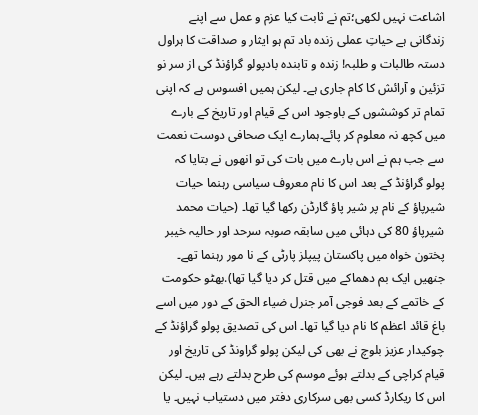اشاعت نہیں لکھی؛تم نے ثابت کیا عزم و عمل سے اپنے زندگانی ہے حیاتِ عملی زندہ باد تم ہو ایثار و صداقت کا ہراول دستہ طالبات و طلبہ! زندہ و تابندہ بادپولو گراؤنڈ کی از سر نو تزئین و آرائش کا کام جاری ہے۔ لیکن ہمیں افسوس ہے کہ اپنی تمام تر کوششوں کے باوجود اس کے قیام اور تاریخ کے بارے میں کچھ نہ معلوم کر پائے۔ہمارے ایک صحافی دوست نعمت سے جب ہم نے اس بارے میں بات کی تو انھوں نے بتایا کہ پولو گراؤنڈ کے بعد اس کا نام معروف سیاسی رہنما حیات شیرپاؤ کے نام پر شیر پاؤ گارڈن رکھا گیا تھا۔ (حیات محمد شیرپاؤ 80 کی دہائی میں سابقہ صوبہ سرحد اور حالیہ خیبر پختون خواہ میں پاکستان پیپلز پارٹی کے نا مور رہنما تھے۔ جنھیں ایک بم دھماکے میں قتل کر دیا گیا تھا).بھٹو حکومت کے خاتمے کے بعد فوجی آمر جنرل ضیاء الحق کے دور میں اسے باغ قائد اعظم کا نام دیا گیا تھا۔ اس کی تصدیق پولو گراؤنڈ کے چوکیدار عزیز بلوچ نے بھی کی لیکن پولو گراونڈ کی تاریخ اور قیام کراچی کے بدلتے ہوئے موسم کی طرح بدلتے رہے ہیں۔ لیکن اس کا ریکارڈ کسی بھی سرکاری دفتر میں دستیاب نہیں۔ یا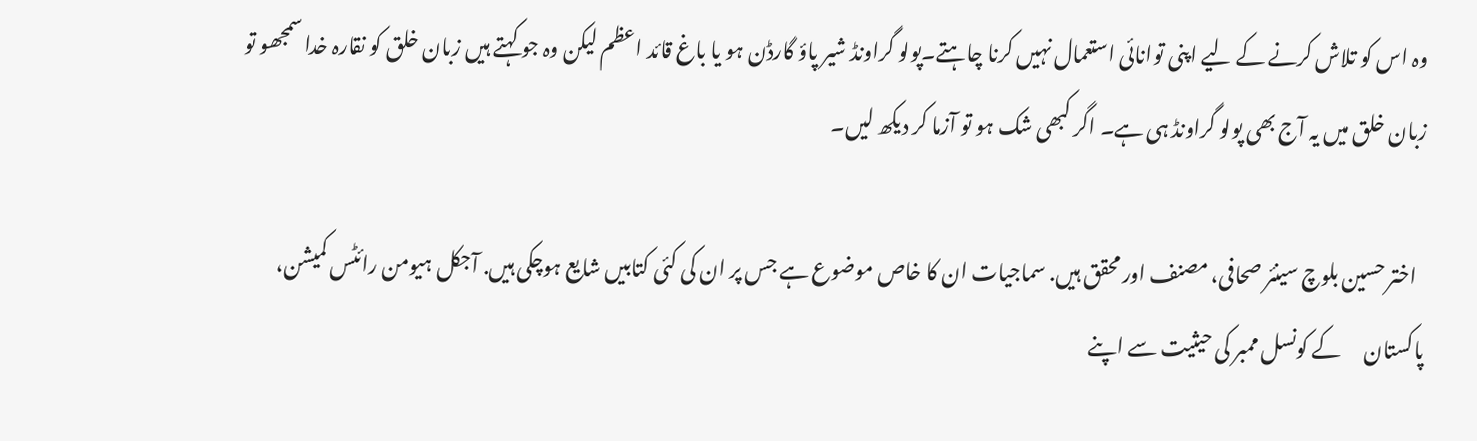وہ اس کو تلاش کرنے کے لیے اپنی توانائی استعمال نہیں کرنا چاہتے۔پولو گراونڈ شیر پاؤ گارڈن ہو یا باغ قائد اعظم لیکن وہ جو کہتے ہیں زبان خلق کو نقارہ خدا سمجھو تو زبان خلق میں یہ آج بھی پولو گراونڈ ہی ہے۔ اگر کبھی شک ہو تو آزما کر دیکھ لیں۔

  اختر حسین بلوچ سینئر صحافی، مصنف اور محقق ہیں. سماجیات ان کا خاص موضوع ہے جس پر ان کی کئی کتابیں شایع ہوچکی ہیں. آجکل ہیومن رائٹس کمیشن، پاکستان      کے کونسل ممبر کی حیثیت سے اپنے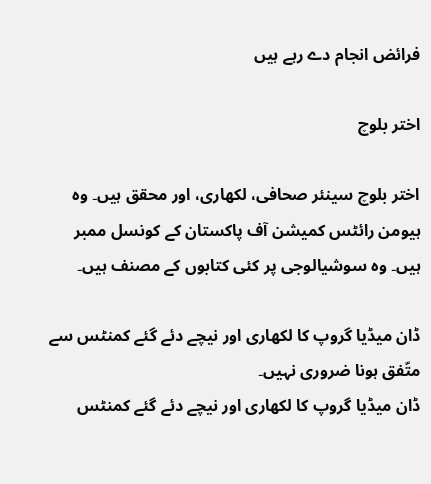فرائض انجام دے رہے ہیں

اختر بلوچ

اختر بلوچ سینئر صحافی، لکھاری، اور محقق ہیں۔ وہ ہیومن رائٹس کمیشن آف پاکستان کے کونسل ممبر ہیں۔ وہ سوشیالوجی پر کئی کتابوں کے مصنف ہیں۔

ڈان میڈیا گروپ کا لکھاری اور نیچے دئے گئے کمنٹس سے متّفق ہونا ضروری نہیں۔
ڈان میڈیا گروپ کا لکھاری اور نیچے دئے گئے کمنٹس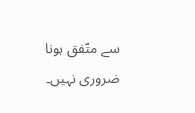سے متّفق ہونا ضروری نہیں۔